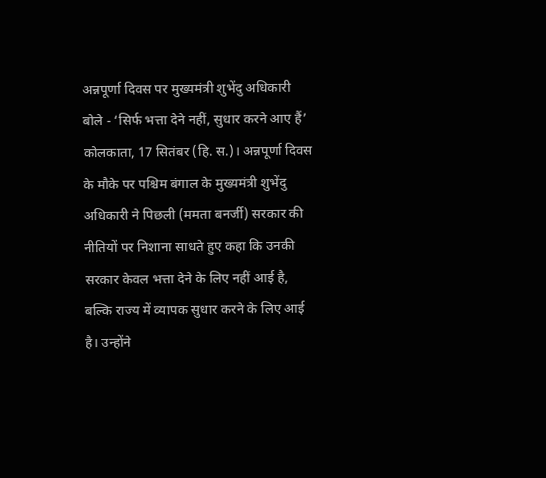अन्नपूर्णा दिवस पर मुख्यमंत्री शुभेंदु अधिकारी बोले - ‘सिर्फ भत्ता देने नहीं, सुधार करने आए हैं’
कोलकाता, 17 सितंबर (हि. स.)। अन्नपूर्णा दिवस के मौके पर पश्चिम बंगाल के मुख्यमंत्री शुभेंदु अधिकारी ने पिछली (ममता बनर्जी) सरकार की नीतियों पर निशाना साधते हुए कहा कि उनकी सरकार केवल भत्ता देने के लिए नहीं आई है, बल्कि राज्य में व्यापक सुधार करने के लिए आई है। उन्होंने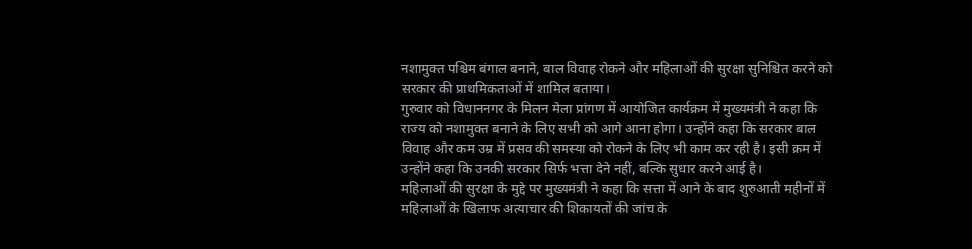नशामुक्त पश्चिम बंगाल बनाने, बाल विवाह रोकने और महिलाओं की सुरक्षा सुनिश्चित करने को सरकार की प्राथमिकताओं में शामिल बताया।
गुरुवार को विधाननगर के मिलन मेला प्रांगण में आयोजित कार्यक्रम में मुख्यमंत्री ने कहा कि राज्य को नशामुक्त बनाने के लिए सभी को आगे आना होगा। उन्होंने कहा कि सरकार बाल विवाह और कम उम्र में प्रसव की समस्या को रोकने के लिए भी काम कर रही है। इसी क्रम में उन्होंने कहा कि उनकी सरकार सिर्फ भत्ता देने नहीं, बल्कि सुधार करने आई है।
महिलाओं की सुरक्षा के मुद्दे पर मुख्यमंत्री ने कहा कि सत्ता में आने के बाद शुरुआती महीनों में महिलाओं के खिलाफ अत्याचार की शिकायतों की जांच के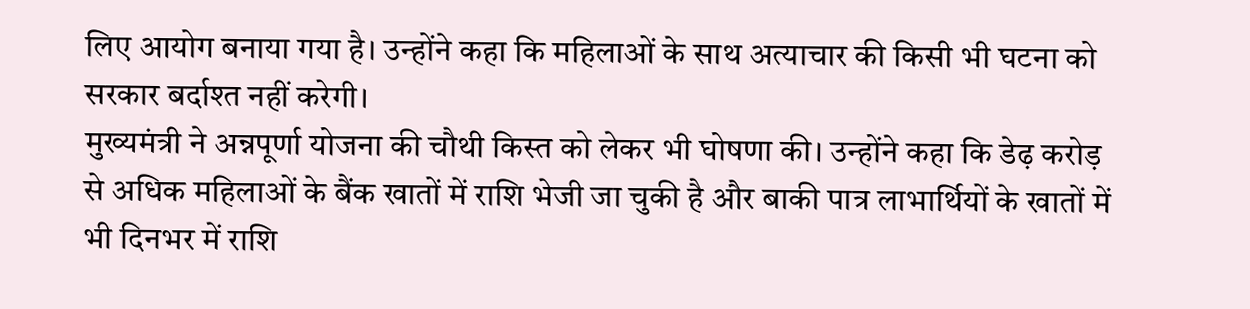लिए आयोग बनाया गया है। उन्होंने कहा कि महिलाओं के साथ अत्याचार की किसी भी घटना को सरकार बर्दाश्त नहीं करेगी।
मुख्यमंत्री ने अन्नपूर्णा योजना की चौथी किस्त को लेकर भी घोषणा की। उन्होंने कहा कि डेढ़ करोड़ से अधिक महिलाओं के बैंक खातों में राशि भेजी जा चुकी है और बाकी पात्र लाभार्थियों के खातों में भी दिनभर में राशि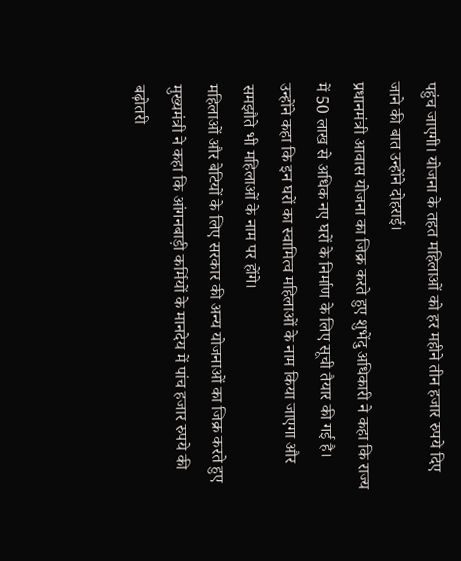पहुंच जाएगी। योजना के तहत महिलाओं को हर महीने तीन हजार रुपये दिए जाने की बात उन्होंने दोहराई।
प्रधानमंत्री आवास योजना का जिक्र करते हुए शुभेंदु अधिकारी ने कहा कि राज्य में 50 लाख से अधिक नए घरों के निर्माण के लिए सूची तैयार की गई है। उन्होंने कहा कि इन घरों का स्वामित्व महिलाओं के नाम किया जाएगा और समझौते भी महिलाओं के नाम पर होंगे।
महिलाओं और बेटियों के लिए सरकार की अन्य योजनाओं का जिक्र करते हुए मुख्यमंत्री ने कहा कि आंगनबाड़ी कर्मियों के मानदेय में पांच हजार रुपये की बढ़ोतरी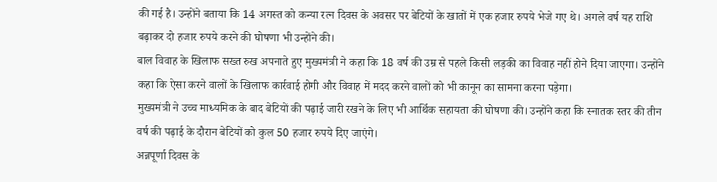की गई है। उन्होंने बताया कि 14 अगस्त को कन्या रत्न दिवस के अवसर पर बेटियों के खातों में एक हजार रुपये भेजे गए थे। अगले वर्ष यह राशि बढ़ाकर दो हजार रुपये करने की घोषणा भी उन्होंने की।
बाल विवाह के खिलाफ सख्त रुख अपनाते हुए मुख्यमंत्री ने कहा कि 18 वर्ष की उम्र से पहले किसी लड़की का विवाह नहीं होने दिया जाएगा। उन्होंने कहा कि ऐसा करने वालों के खिलाफ कार्रवाई होगी और विवाह में मदद करने वालों को भी कानून का सामना करना पड़ेगा।
मुख्यमंत्री ने उच्च माध्यमिक के बाद बेटियों की पढ़ाई जारी रखने के लिए भी आर्थिक सहायता की घोषणा की। उन्होंने कहा कि स्नातक स्तर की तीन वर्ष की पढ़ाई के दौरान बेटियों को कुल 50 हजार रुपये दिए जाएंगे।
अन्नपूर्णा दिवस के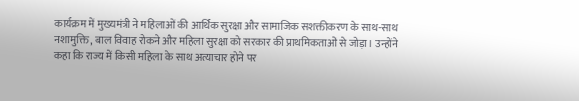कार्यक्रम में मुख्यमंत्री ने महिलाओं की आर्थिक सुरक्षा और सामाजिक सशक्तीकरण के साथ-साथ नशामुक्ति, बाल विवाह रोकने और महिला सुरक्षा को सरकार की प्राथमिकताओं से जोड़ा। उन्होंने कहा कि राज्य में किसी महिला के साथ अत्याचार होने पर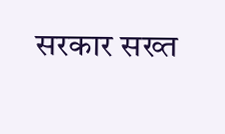सरकार सख्त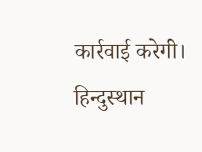कार्रवाई करेगी।
हिन्दुस्थान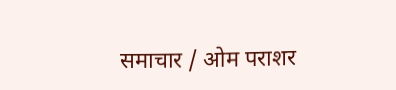समाचार / ओम पराशर